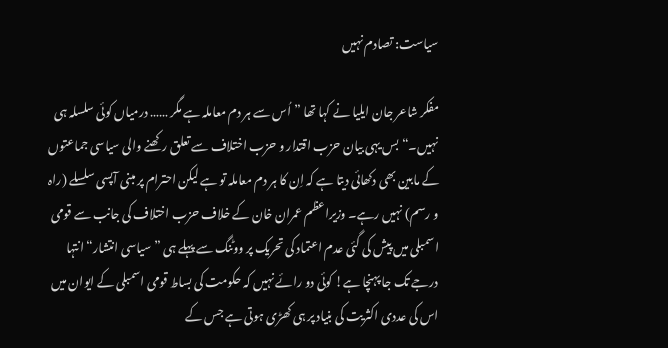سیاست: تصادم نہیں

مفکر شاعر جان ایلیا نے کہا تھا ”اُس سے ہر دم معاملہ ہے مگر …… درمیاں کوئی سلسلہ ہی نہیں۔“ بس یہی بیان حزب اقتدار و حزب اختلاف سے تعلق رکھنے والی سیاسی جماعتوں کے مابین بھی دکھائی دیتا ہے کہ اِن کا ہر دم معاملہ تو ہے لیکن احترام پر مبنی آپسی سلسلے (راہ و رسم) نہیں رہے۔ وزیراعظم عمران خان کے خلاف حزب اختلاف کی جانب سے قومی اسمبلی میں پیش کی گئی عدم اعتماد کی تحریک پر ووٹنگ سے پہلے ہی ”سیاسی انتشار“ انتہا درجے تک جا پہنچا ہے! کوئی دو رائے نہیں کہ حکومت کی بساط قومی اسمبلی کے ایوان میں اس کی عددی اکثریت کی بنیاد پر ہی کھڑی ہوتی ہے جس کے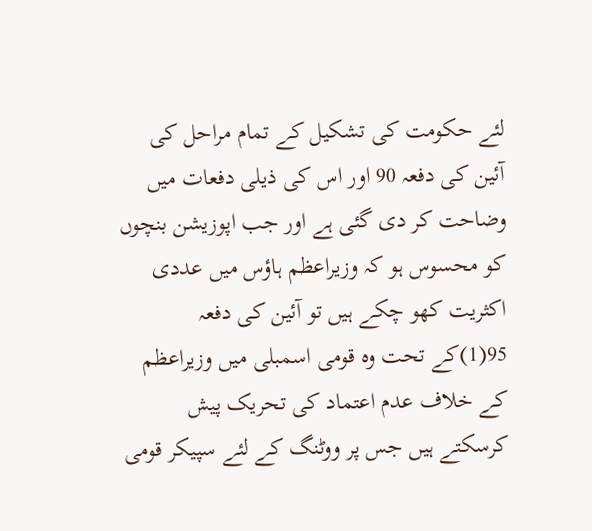لئے حکومت کی تشکیل کے تمام مراحل کی آئین کی دفعہ 90 اور اس کی ذیلی دفعات میں وضاحت کر دی گئی ہے اور جب اپوزیشن بنچوں کو محسوس ہو کہ وزیراعظم ہاؤس میں عددی اکثریت کھو چکے ہیں تو آئین کی دفعہ 95(1)کے تحت وہ قومی اسمبلی میں وزیراعظم کے خلاف عدم اعتماد کی تحریک پیش کرسکتے ہیں جس پر ووٹنگ کے لئے سپیکر قومی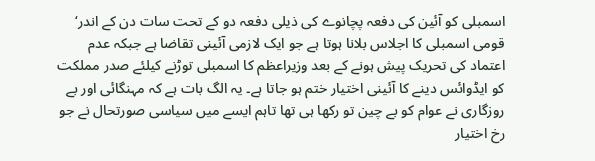اسمبلی کو آئین کی دفعہ پچانوے کی ذیلی دفعہ دو کے تحت سات دن کے اندر‘ قومی اسمبلی کا اجلاس بلانا ہوتا ہے جو ایک لازمی آئینی تقاضا ہے جبکہ عدم اعتماد کی تحریک پیش ہونے کے بعد وزیراعظم کا اسمبلی توڑنے کیلئے صدر مملکت کو ایڈوائس دینے کا آئینی اختیار ختم ہو جاتا ہے۔ یہ الگ بات ہے کہ مہنگائی اور بے روزگاری نے عوام کو بے چین تو رکھا ہی تھا تاہم ایسے میں سیاسی صورتحال نے جو رخ اختیار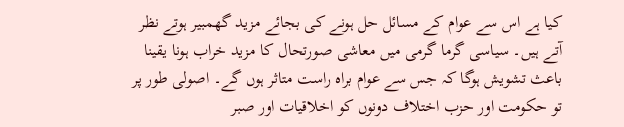کیا ہے اس سے عوام کے مسائل حل ہونے کی بجائے مزید گھمبیر ہوتے نظر آتے ہیں۔ سیاسی گرما گرمی میں معاشی صورتحال کا مزید خراب ہونا یقینا باعث تشویش ہوگا کہ جس سے عوام براہ راست متاثر ہوں گے۔ اصولی طور پر تو حکومت اور حزب اختلاف دونوں کو اخلاقیات اور صبر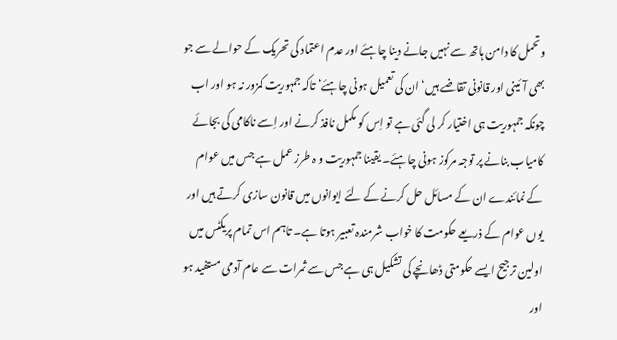وتحمل کا دامن ہاتھ سے نہیں جانے دینا چاہئے اور عدم اعتماد کی تحریک کے حوالے سے جو بھی آئینی اور قانونی تقاضے ہیں‘ ان کی تعمیل ہونی چاہئے‘ تاکہ جمہوریت کمزور نہ ہو اور اب چونکہ جمہوریت ہی اختیار کر لی گئی ہے تو اِس کو مکمل نافذ کرنے اور اِسے ناکامی کی بجائے کامیاب بنانے پر توجہ مرکوز ہونی چاہئے۔ یقینا جمہوریت و ہ طرز عمل ہے جس میں عوام کے نمائندے ان کے مسائل حل کرنے کے لئے ایوانوں میں قانون سازی کرتے ہیں اور یوں عوام کے ذریعے حکومت کا خواب شرمندہ تعبیر ہوتا ہے۔ تاہم اس تمام پریکٹس میں اولین ترجیح ایسے حکومتی ڈھانچے کی تشکیل ہی ہے جس سے ثمرات سے عام آدمی مستفید ہو اور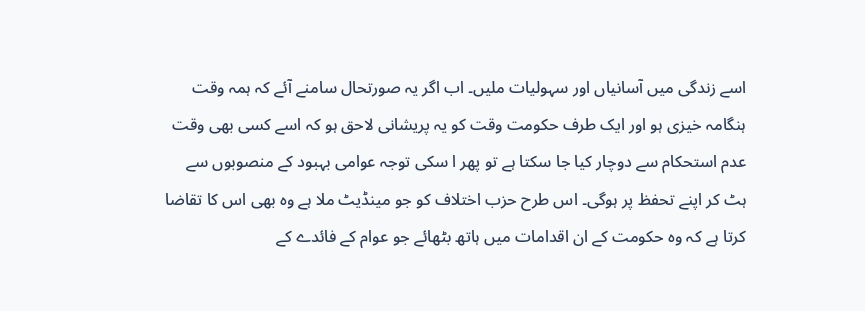اسے زندگی میں آسانیاں اور سہولیات ملیں۔ اب اگر یہ صورتحال سامنے آئے کہ ہمہ وقت ہنگامہ خیزی ہو اور ایک طرف حکومت وقت کو یہ پریشانی لاحق ہو کہ اسے کسی بھی وقت عدم استحکام سے دوچار کیا جا سکتا ہے تو پھر ا سکی توجہ عوامی بہبود کے منصوبوں سے ہٹ کر اپنے تحفظ پر ہوگی۔ اس طرح حزب اختلاف کو جو مینڈیٹ ملا ہے وہ بھی اس کا تقاضا کرتا ہے کہ وہ حکومت کے ان اقدامات میں ہاتھ بٹھائے جو عوام کے فائدے کے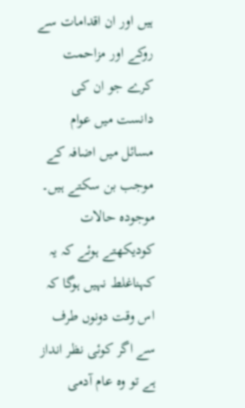ہیں اور ان اقدامات سے روکے اور مزاحمت کرے جو ان کی دانست میں عوام مسائل میں اضافہ کے موجب بن سکتے ہیں۔ موجودہ حالات کودیکھتے ہوئے کہ یہ کہناغلط نہیں ہوگا کہ اس وقت دونوں طرف سے اگر کوئی نظر انداز ہے تو وہ عام آدمی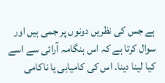ہے جس کی نظریں دونوں پر جمی ہیں اور سوال کرتا ہے کہ اس ہنگامہ آرائی سے اسے کیا لینا دینا۔ اس کی کامیابی یا ناکامی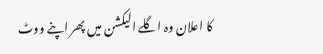کا اعلان وہ اگلے الیکشن میں پھر اپنے ووٹ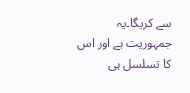سے کریگا۔یہ جمہوریت ہے اور اس کا تسلسل ہی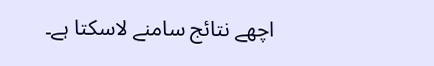اچھے نتائج سامنے لاسکتا ہے۔